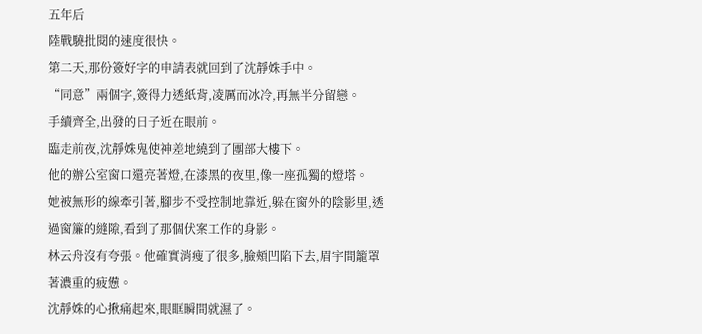五年后
陸戰驍批閱的速度很快。
第二天,那份簽好字的申請表就回到了沈靜姝手中。
“同意”兩個字,簽得力透紙背,凌厲而冰冷,再無半分留戀。
手續齊全,出發的日子近在眼前。
臨走前夜,沈靜姝鬼使神差地繞到了團部大樓下。
他的辦公室窗口還亮著燈,在漆黑的夜里,像一座孤獨的燈塔。
她被無形的線牽引著,腳步不受控制地靠近,躲在窗外的陰影里,透過窗簾的縫隙,看到了那個伏案工作的身影。
林云舟沒有夸張。他確實消瘦了很多,臉頰凹陷下去,眉宇間籠罩著濃重的疲憊。
沈靜姝的心揪痛起來,眼眶瞬間就濕了。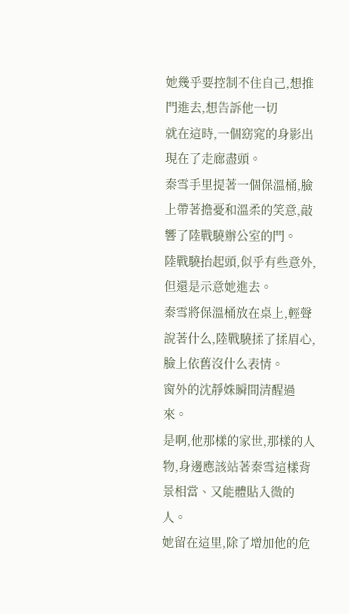她幾乎要控制不住自己,想推門進去,想告訴他一切
就在這時,一個窈窕的身影出現在了走廊盡頭。
秦雪手里提著一個保溫桶,臉上帶著擔憂和溫柔的笑意,敲響了陸戰驍辦公室的門。
陸戰驍抬起頭,似乎有些意外,但還是示意她進去。
秦雪將保溫桶放在桌上,輕聲說著什么,陸戰驍揉了揉眉心,臉上依舊沒什么表情。
窗外的沈靜姝瞬間清醒過來。
是啊,他那樣的家世,那樣的人物,身邊應該站著秦雪這樣背景相當、又能體貼入微的人。
她留在這里,除了增加他的危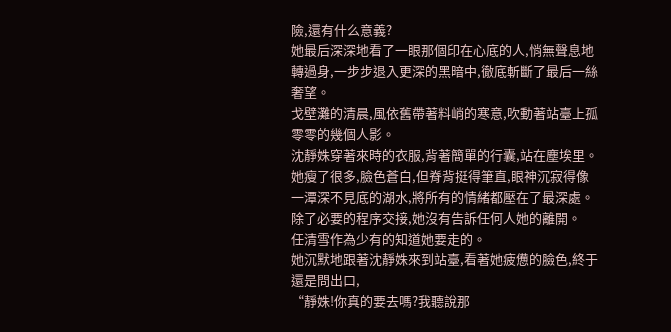險,還有什么意義?
她最后深深地看了一眼那個印在心底的人,悄無聲息地轉過身,一步步退入更深的黑暗中,徹底斬斷了最后一絲奢望。
戈壁灘的清晨,風依舊帶著料峭的寒意,吹動著站臺上孤零零的幾個人影。
沈靜姝穿著來時的衣服,背著簡單的行囊,站在塵埃里。
她瘦了很多,臉色蒼白,但脊背挺得筆直,眼神沉寂得像一潭深不見底的湖水,將所有的情緒都壓在了最深處。
除了必要的程序交接,她沒有告訴任何人她的離開。
任清雪作為少有的知道她要走的。
她沉默地跟著沈靜姝來到站臺,看著她疲憊的臉色,終于還是問出口,
“靜姝!你真的要去嗎?我聽說那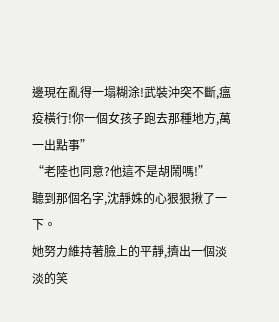邊現在亂得一塌糊涂!武裝沖突不斷,瘟疫橫行!你一個女孩子跑去那種地方,萬一出點事”
“老陸也同意?他這不是胡鬧嗎!”
聽到那個名字,沈靜姝的心狠狠揪了一下。
她努力維持著臉上的平靜,擠出一個淡淡的笑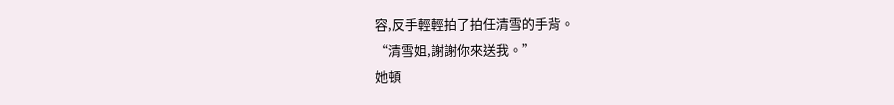容,反手輕輕拍了拍任清雪的手背。
“清雪姐,謝謝你來送我。”
她頓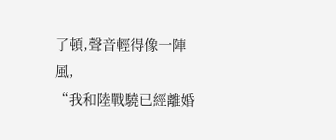了頓,聲音輕得像一陣風,
“我和陸戰驍已經離婚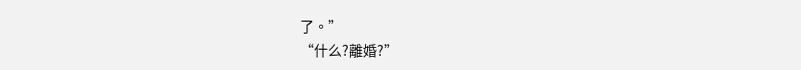了。”
“什么?離婚?”